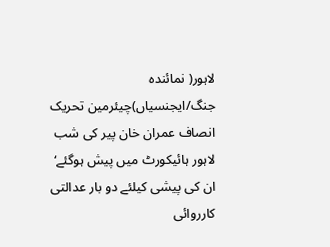لاہور( نمائندہ جنگ/ایجنسیاں)چیئرمین تحریک انصاف عمران خان پیر کی شب لاہور ہائیکورٹ میں پیش ہوگئے‘ ان کی پیشی کیلئے دو بار عدالتی کارروائی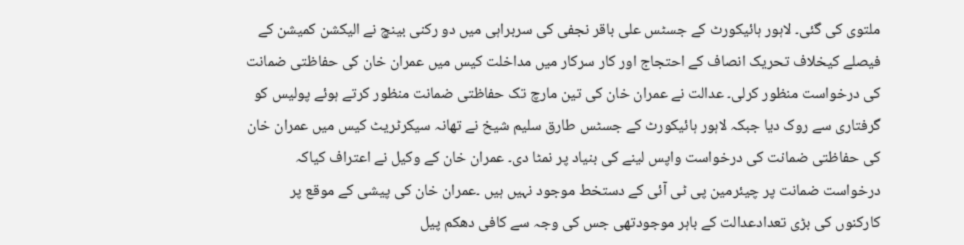ملتوی کی گئی۔ لاہور ہائیکورٹ کے جسٹس علی باقر نجفی کی سربراہی میں دو رکنی بینچ نے الیکشن کمیشن کے فیصلے کیخلاف تحریک انصاف کے احتجاج اور کار سرکار میں مداخلت کیس میں عمران خان کی حفاظتی ضمانت کی درخواست منظور کرلی۔ عدالت نے عمران خان کی تین مارچ تک حفاظتی ضمانت منظور کرتے ہوئے پولیس کو گرفتاری سے روک دیا جبکہ لاہور ہائیکورٹ کے جسٹس طارق سلیم شیخ نے تھانہ سیکرٹریٹ کیس میں عمران خان کی حفاظتی ضمانت کی درخواست واپس لینے کی بنیاد پر نمٹا دی۔ عمران خان کے وکیل نے اعتراف کیاکہ درخواست ضمانت پر چیئرمین پی ٹی آئی کے دستخط موجود نہیں ہیں ۔عمران خان کی پیشی کے موقع پر کارکنوں کی بڑی تعدادعدالت کے باہر موجودتھی جس کی وجہ سے کافی دھکم پیل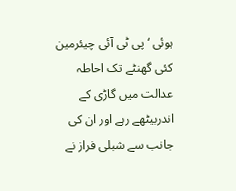ہوئی ‘پی ٹی آئی چیئرمین کئی گھنٹے تک احاطہ عدالت میں گاڑی کے اندربیٹھے رہے اور ان کی جانب سے شبلی فراز نے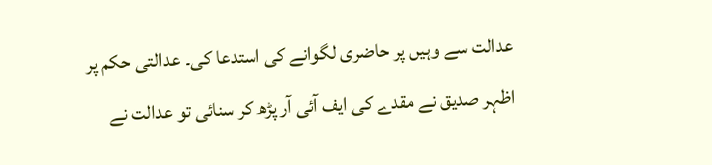عدالت سے وہیں پر حاضری لگوانے کی استدعا کی۔ عدالتی حکم پر اظہر صدیق نے مقدے کی ایف آئی آر پڑھ کر سنائی تو عدالت نے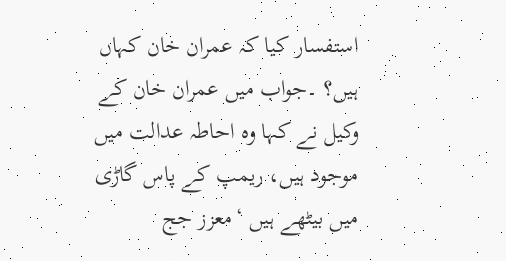استفسار کیا کہ عمران خان کہاں ہیں؟ ۔جواب میں عمران خان کے وکیل نے کہا وہ احاطہ عدالت میں موجود ہیں، ریمپ کے پاس گاڑی میں بیٹھے ہیں ‘معزز جج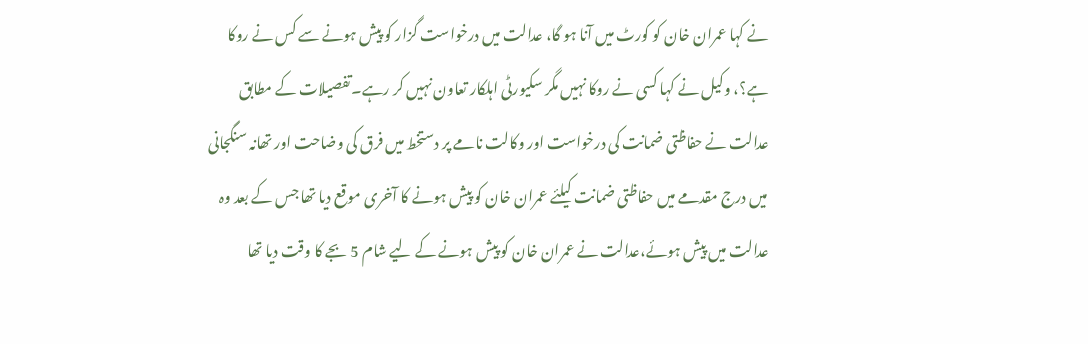نے کہا عمران خان کو کورٹ میں آنا ہو گا، عدالت میں درخواست گزار کو پیش ہونے سے کس نے روکا ہے؟، وکیل نے کہا کسی نے روکا نہیں مگر سکیورٹی اہلکار تعاون نہیں کر رہے۔تفصیلات کے مطابق عدالت نے حفاظتی ضمانت کی درخواست اور وکالت نامے پر دستخط میں فرق کی وضاحت اور تھانہ سنگجانی میں درج مقدمے میں حفاظتی ضمانت کیلئے عمران خان کو پیش ہونے کا آخری موقع دیا تھا جس کے بعد وہ عدالت میں پیش ہوئے،عدالت نے عمران خان کو پیش ہونے کے لیے شام 5 بجے کا وقت دیا تھا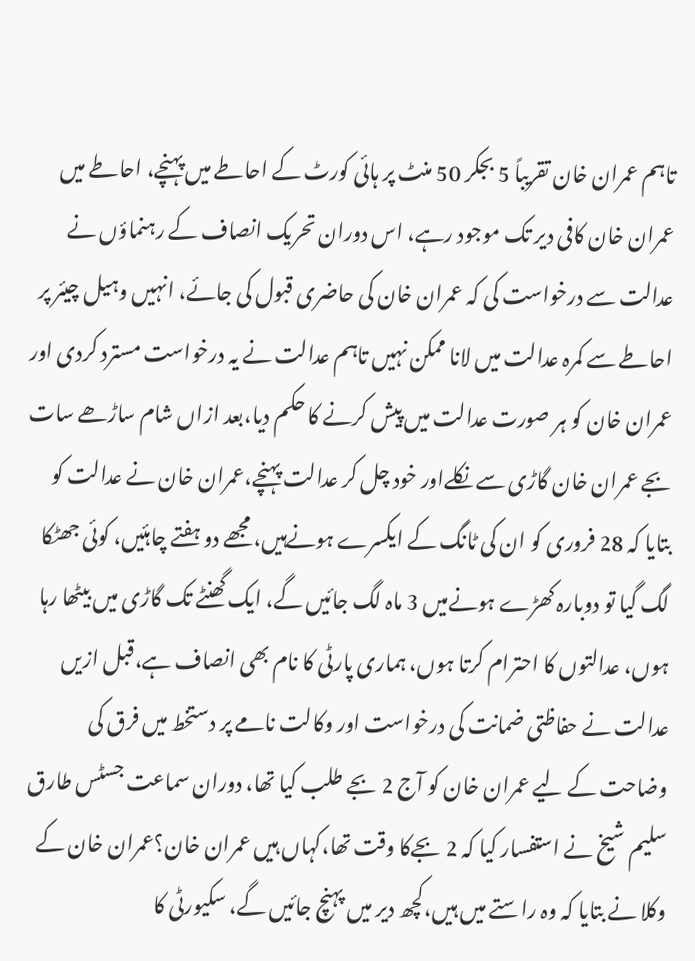تاہم عمران خان تقریباً 5 بجکر 50 منٹ پر ہائی کورٹ کے احاطے میں پہنچے، احاطے میں عمران خان کافی دیر تک موجود رہے، اس دوران تحریک انصاف کے رہنماؤں نے عدالت سے درخواست کی کہ عمران خان کی حاضری قبول کی جائے، انہیں وہیل چیئر پر احاطے سے کمرہ عدالت میں لانا ممکن نہیں تاہم عدالت نے یہ درخواست مسترد کردی اور عمران خان کو ہر صورت عدالت میں پیش کرنے کا حکم دیا،بعد ازاں شام ساڑھے سات بجے عمران خان گاڑی سے نکلےاور خود چل کر عدالت پہنچے،عمران خان نے عدالت کو بتایا کہ 28 فروری کو ان کی ٹانگ کے ایکسرے ہونےہیں، مجھے دو ہفتے چاہئیں، کوئی جھٹکا لگ گیا تو دوبارہ کھڑے ہونےمیں 3 ماہ لگ جائیں گے، ایک گھنٹے تک گاڑی میں بیٹھا رہا ہوں، عدالتوں کا احترام کرتا ہوں، ہماری پارٹی کا نام بھی انصاف ہے،قبل ازیں عدالت نے حفاظتی ضمانت کی درخواست اور وکالت نامے پر دستخط میں فرق کی وضاحت کے لیے عمران خان کو آج 2 بجے طلب کیا تھا، دوران سماعت جسٹس طارق سلیم شیخ نے استفسار کیا کہ 2 بجےکا وقت تھا،کہاں ہیں عمران خان؟عمران خان کے وکلا نے بتایا کہ وہ راستے میں ہیں،کچھ دیر میں پہنچ جائیں گے، سکیورٹی کا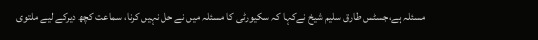مسئلہ ہے،جسٹس طارق سلیم شیخ نےکہا کہ سکیورٹی کا مسئلہ میں نے حل نہیں کرنا، سماعت کچھ دیرکے لیے ملتوی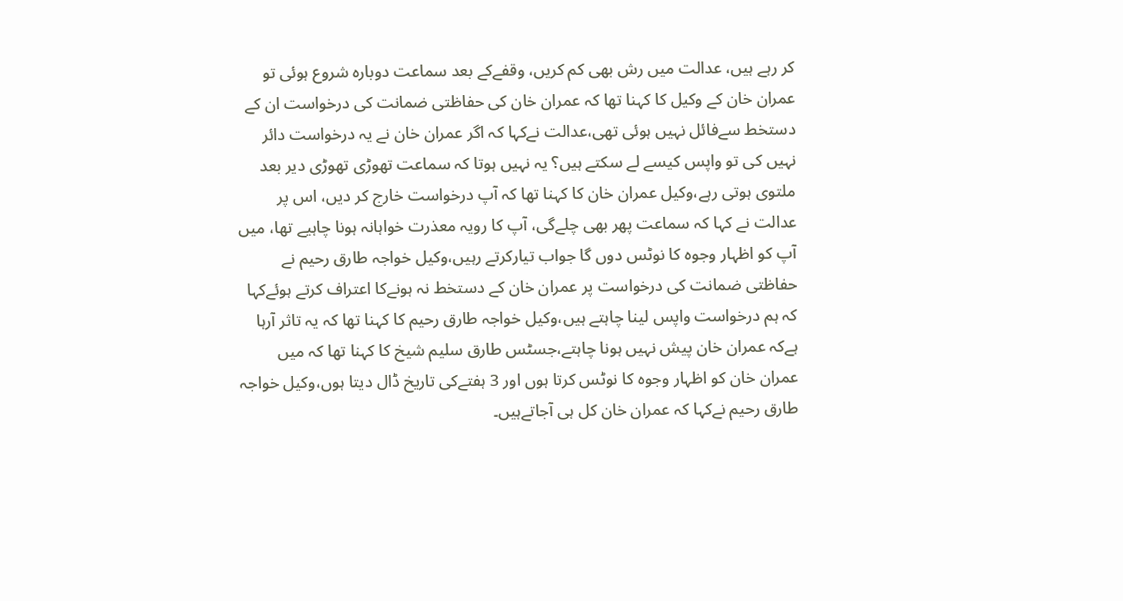کر رہے ہیں، عدالت میں رش بھی کم کریں، وقفےکے بعد سماعت دوبارہ شروع ہوئی تو عمران خان کے وکیل کا کہنا تھا کہ عمران خان کی حفاظتی ضمانت کی درخواست ان کے دستخط سےفائل نہیں ہوئی تھی،عدالت نےکہا کہ اگر عمران خان نے یہ درخواست دائر نہیں کی تو واپس کیسے لے سکتے ہیں؟ یہ نہیں ہوتا کہ سماعت تھوڑی تھوڑی دیر بعد ملتوی ہوتی رہے،وکیل عمران خان کا کہنا تھا کہ آپ درخواست خارج کر دیں، اس پر عدالت نے کہا کہ سماعت پھر بھی چلےگی، آپ کا رویہ معذرت خواہانہ ہونا چاہیے تھا، میں آپ کو اظہار وجوہ کا نوٹس دوں گا جواب تیارکرتے رہیں،وکیل خواجہ طارق رحیم نے حفاظتی ضمانت کی درخواست پر عمران خان کے دستخط نہ ہونےکا اعتراف کرتے ہوئےکہا کہ ہم درخواست واپس لینا چاہتے ہیں،وکیل خواجہ طارق رحیم کا کہنا تھا کہ یہ تاثر آرہا ہےکہ عمران خان پیش نہیں ہونا چاہتے،جسٹس طارق سلیم شیخ کا کہنا تھا کہ میں عمران خان کو اظہار وجوہ کا نوٹس کرتا ہوں اور 3 ہفتےکی تاریخ ڈال دیتا ہوں،وکیل خواجہ طارق رحیم نےکہا کہ عمران خان کل ہی آجاتےہیں۔